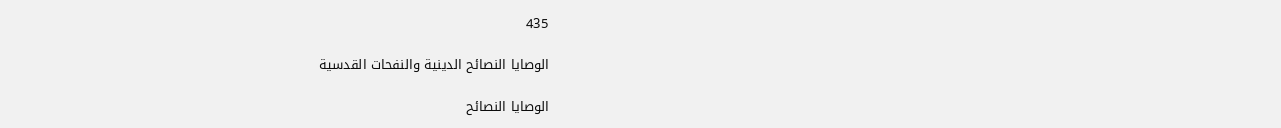435

الوصايا النصائح الدينية والنفحات القدسية

الوصايا النصائح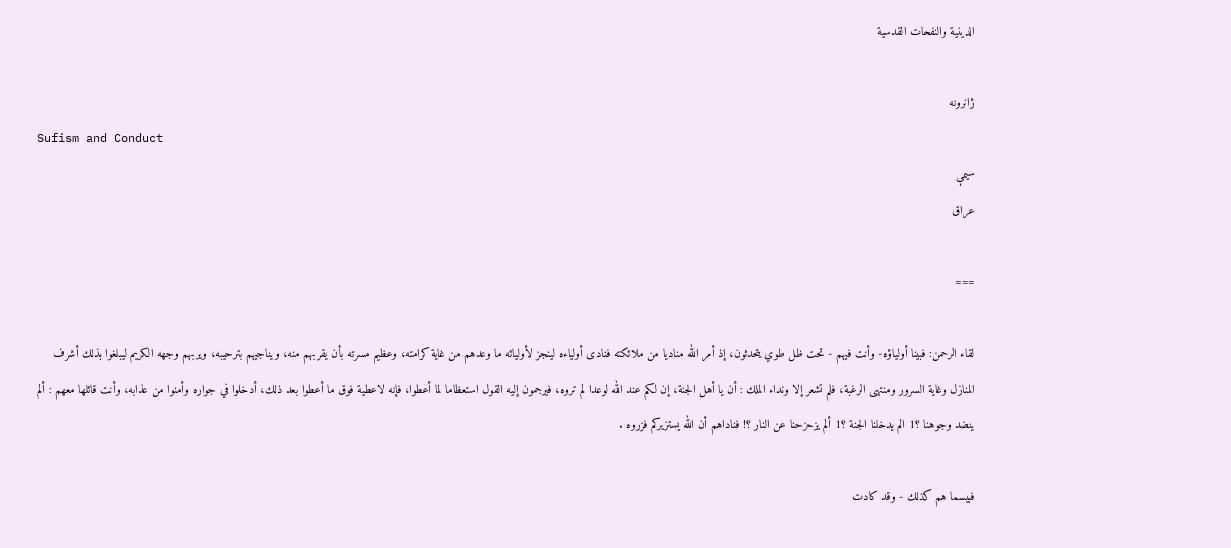الدينية والنفحات القدسية

ژانرونه
Sufism and Conduct
سیمې
عراق

===

لقاء الرحمن: فبينا أولياؤه- وأنت فيهم - تحت ظل طوي يتحدثون، إذ أمر الله مناديا من ملائكته فنادى أولياءه لينجز لأوليائه ما وعدهم من غاية كرامته، وعظيم مسرته بأن يقربهم منه، ويناجيهم بترحيبه، ويربهم وجهه الكريم ليبلغوا بذلك أشرف المنازل وغاية السرور ومنتهى الرغبة، فلم تشعر إلا ونداء الملك : أن يا أهل الجنة، إن لكم عند الله لوعدا لم تروه، فيرجمون إليه القول استعظاما لما أعطوا، فإنه لاعطية فوق ما أعطوا بعد ذلك، أدخلوا في جواره وأمنوا من عذابه، وأنت قائلها معهم : ألم ينضد وجوهنا ؟1 الم يدخلنا الجنة ؟1 ألم يزحزحنا عن النار ؟! فناداهم أن الله يستزيركم فزروه .

فبيسما هم كذلك - وقد كادت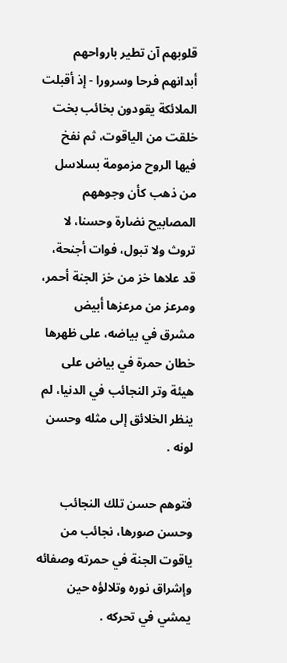قلوبهم آن تطير بارواحهم أبدانهم فرحا وسرورا - إذ أقبلت الملائكة يقودون بخائب بخت خلقت من الياقوت، ثم نفخ فيها الروح مزمومة بسلاسل من ذهب كأن وجوههم المصابيح نضارة وحسنا، لا تروث ولا تبول، فوات أجنحة، قد علاها خز من خز الجنة أحمر، ومرعز من مرعزها أبيض مشرق في بياضه، على ظهرها خطان حمرة في بياض على هيئة وتر النجائب في الدنيا، لم ينظر الخلائق إلى مثله وحسن لونه .

فتوهم حسن تلك النجائب وحسن صورها، نجائب من ياقوت الجنة في حمرته وصفائه وإشراق نوره وتلالؤه حين يمشي في تحركه .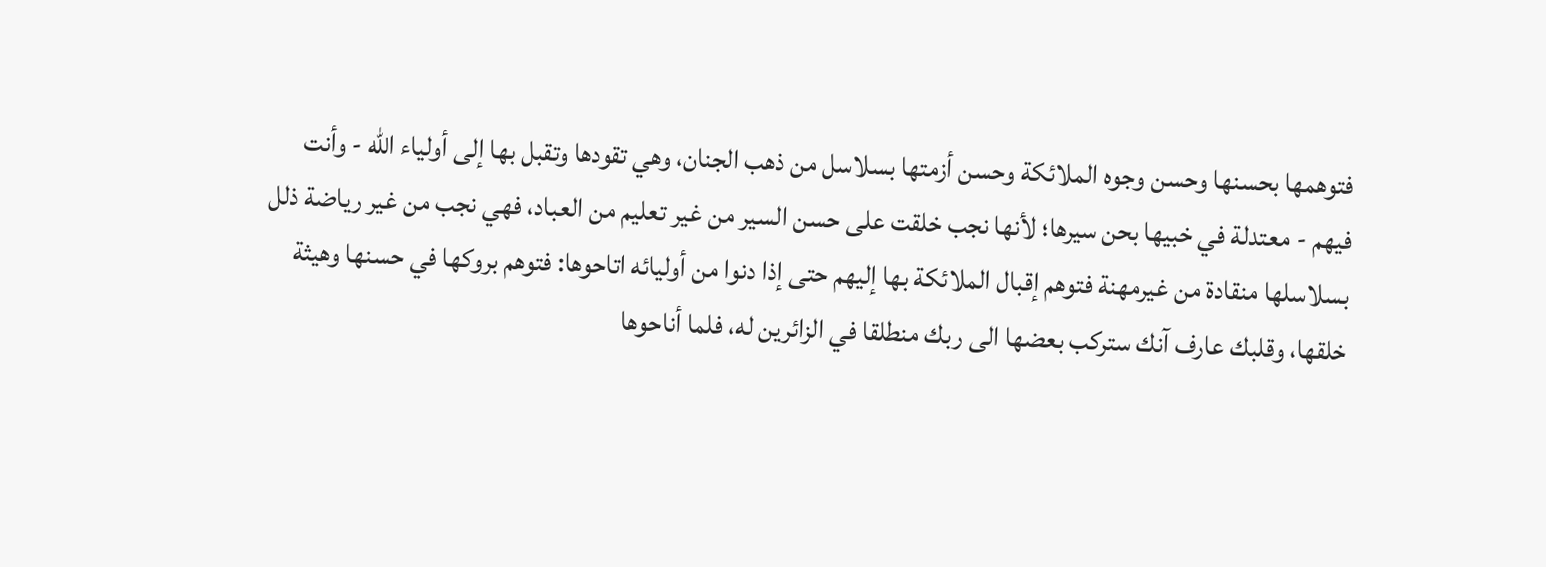فتوهمها بحسنها وحسن وجوه الملائكة وحسن أزمتها بسلاسل من ذهب الجنان، وهي تقودها وتقبل بها إلى أولياء الله - وأنت فيهم - معتدلة في خبيها بحن سيرها؛ لأنها نجب خلقت على حسن السير من غير تعليم من العباد، فهي نجب من غير رياضة ذلل بسلاسلها منقادة من غيرمهنة فتوهم إقبال الملائكة بها إليهم حتى إذا دنوا من أوليائه اتاحوها: فتوهم بروكها في حسنها وهيثة خلقها، وقلبك عارف آنك ستركب بعضها الى ربك منطلقا في الزائرين له، فلما أناحوها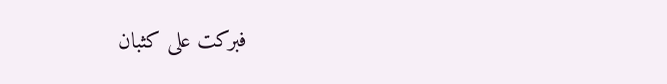فبركت على كثبان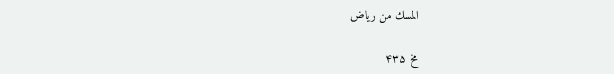المسك من رياض

مخ ۴۳۵